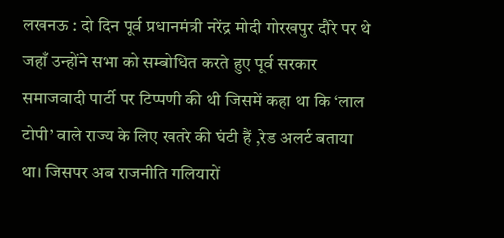लखनऊ : दो दिन पूर्व प्रधानमंत्री नरेंद्र मोदी गोरखपुर दौरे पर थे जहाँ उन्होंने सभा को सम्बोधित करते हुए पूर्व सरकार समाजवादी पार्टी पर टिप्पणी की थी जिसमें कहा था कि ‘लाल टोपी’ वाले राज्य के लिए खतरे की घंटी हैं ,रेड अलर्ट बताया था। जिसपर अब राजनीति गलियारों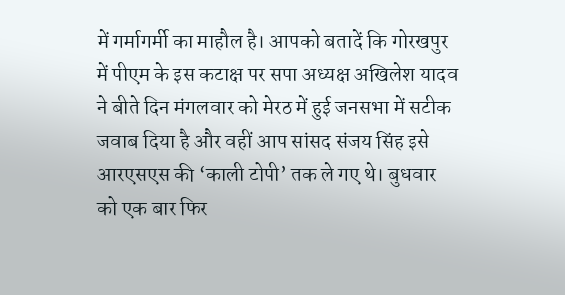में गर्मागर्मी का माहौल है। आपको बतादें कि गोरखपुर में पीएम के इस कटाक्ष पर सपा अध्यक्ष अखिलेश यादव ने बीते दिन मंगलवार को मेरठ में हुई जनसभा में सटीक जवाब दिया है और वहीं आप सांसद संजय सिंह इसे आरएसएस की ‘काली टोपी’ तक ले गए थे। बुधवार को एक बार फिर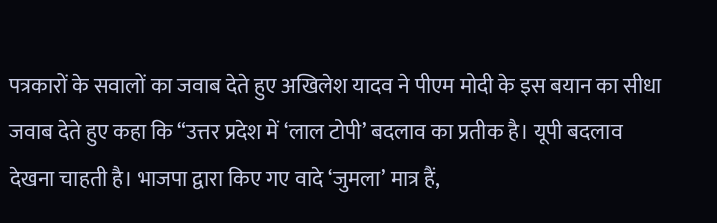पत्रकारों के सवालों का जवाब देते हुए अखिलेश यादव ने पीएम मोदी के इस बयान का सीधा जवाब देते हुए कहा कि “उत्तर प्रदेश में ‘लाल टोपी’ बदलाव का प्रतीक है। यूपी बदलाव देखना चाहती है। भाजपा द्वारा किए गए वादे ‘जुमला’ मात्र हैं,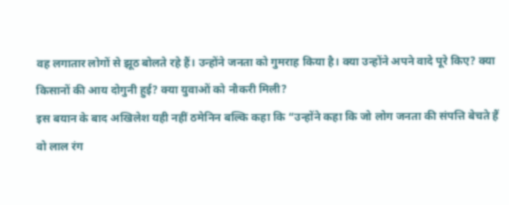वह लगातार लोगों से झूठ बोलते रहे हैं। उन्होंने जनता को गुमराह किया है। क्या उन्होंने अपने वादे पूरे किए? क्या किसानों की आय दोगुनी हुई? क्या युवाओं को नौकरी मिली?
इस बयान के बाद अखिलेश यही नहीं ठमेनिन बल्कि कहा कि “उन्होंने कहा कि जो लोग जनता की संपत्ति बेचते हैं वो लाल रंग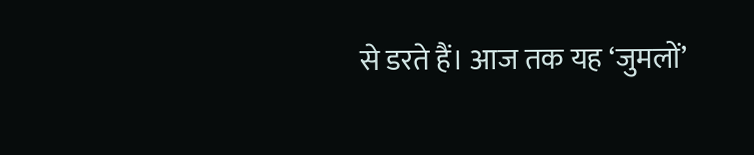से डरते हैं। आज तक यह ‘जुमलों’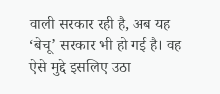वाली सरकार रही है, अब यह ‘बेचू’ सरकार भी हो गई है। वह ऐसे मुद्दे इसलिए उठा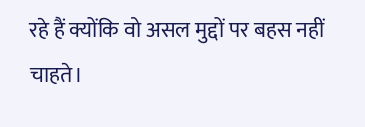रहे हैं क्योंकि वो असल मुद्दों पर बहस नहीं चाहते।